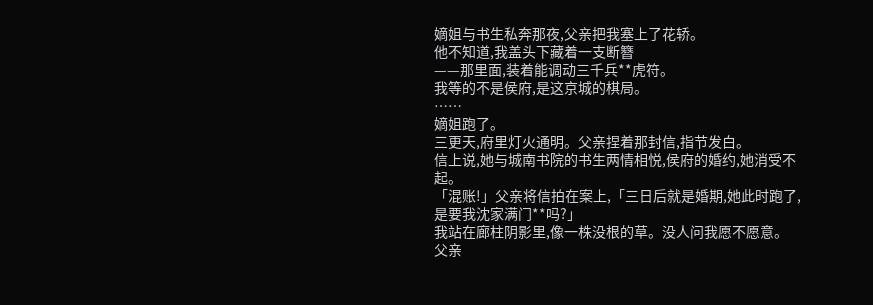嫡姐与书生私奔那夜,父亲把我塞上了花轿。
他不知道,我盖头下藏着一支断簪
——那里面,装着能调动三千兵**虎符。
我等的不是侯府,是这京城的棋局。
……
嫡姐跑了。
三更天,府里灯火通明。父亲捏着那封信,指节发白。
信上说,她与城南书院的书生两情相悦,侯府的婚约,她消受不起。
「混账!」父亲将信拍在案上,「三日后就是婚期,她此时跑了,是要我沈家满门**吗?」
我站在廊柱阴影里,像一株没根的草。没人问我愿不愿意。
父亲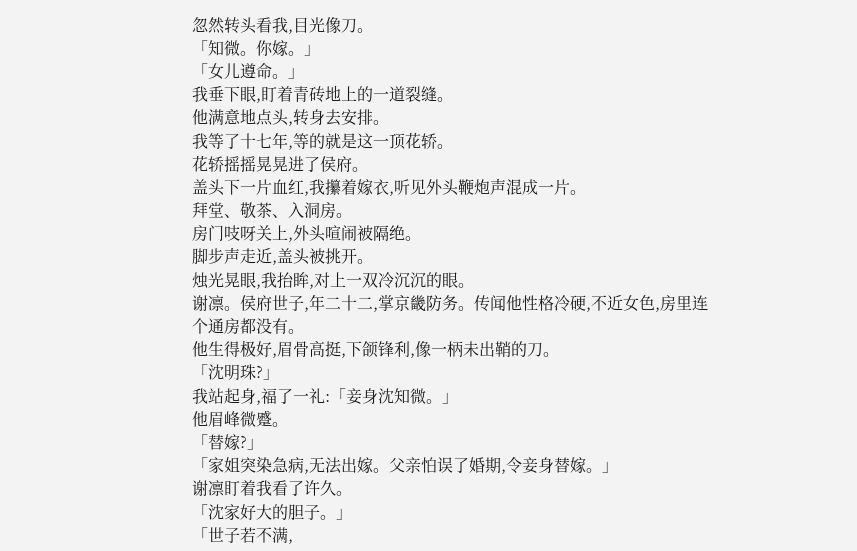忽然转头看我,目光像刀。
「知微。你嫁。」
「女儿遵命。」
我垂下眼,盯着青砖地上的一道裂缝。
他满意地点头,转身去安排。
我等了十七年,等的就是这一顶花轿。
花轿摇摇晃晃进了侯府。
盖头下一片血红,我攥着嫁衣,听见外头鞭炮声混成一片。
拜堂、敬茶、入洞房。
房门吱呀关上,外头喧闹被隔绝。
脚步声走近,盖头被挑开。
烛光晃眼,我抬眸,对上一双冷沉沉的眼。
谢凛。侯府世子,年二十二,掌京畿防务。传闻他性格冷硬,不近女色,房里连个通房都没有。
他生得极好,眉骨高挺,下颌锋利,像一柄未出鞘的刀。
「沈明珠?」
我站起身,福了一礼:「妾身沈知微。」
他眉峰微蹙。
「替嫁?」
「家姐突染急病,无法出嫁。父亲怕误了婚期,令妾身替嫁。」
谢凛盯着我看了许久。
「沈家好大的胆子。」
「世子若不满,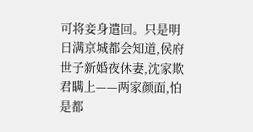可将妾身遣回。只是明日满京城都会知道,侯府世子新婚夜休妻,沈家欺君瞒上——两家颜面,怕是都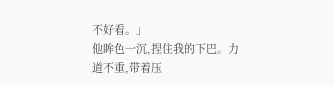不好看。」
他眸色一沉,捏住我的下巴。力道不重,带着压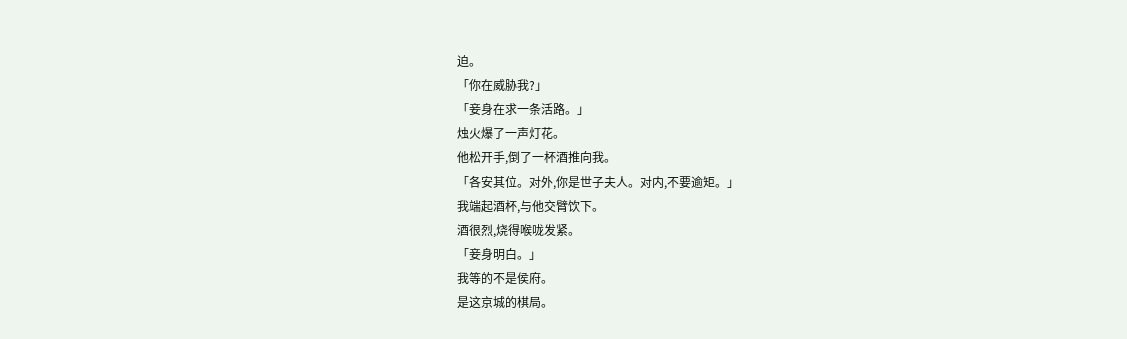迫。
「你在威胁我?」
「妾身在求一条活路。」
烛火爆了一声灯花。
他松开手,倒了一杯酒推向我。
「各安其位。对外,你是世子夫人。对内,不要逾矩。」
我端起酒杯,与他交臂饮下。
酒很烈,烧得喉咙发紧。
「妾身明白。」
我等的不是侯府。
是这京城的棋局。